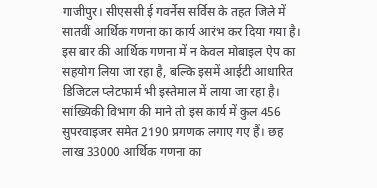गाजीपुर। सीएससी ई गवर्नेस सर्विस के तहत जिले में सातवीं आर्थिक गणना का कार्य आरंभ कर दिया गया है। इस बार की आर्थिक गणना में न केवल मोबाइल ऐप का सहयोग लिया जा रहा है, बल्कि इसमें आईटी आधारित डिजिटल प्लेटफार्म भी इस्तेमाल में लाया जा रहा है। सांख्यिकी विभाग की माने तो इस कार्य में कुल 456 सुपरवाइजर समेत 2190 प्रगणक लगाए गए हैं। छह लाख 33000 आर्थिक गणना का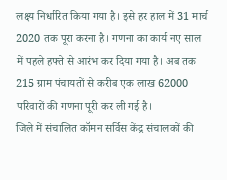लक्ष्य निर्धारित किया गया है। इसे हर हाल में 31 मार्च 2020 तक पूरा करना है। गणना का कार्य नए साल में पहले हफ्ते से आरंभ कर दिया गया है। अब तक 215 ग्राम पंचायतों से करीब एक लाख 62000 परिवारों की गणना पूरी कर ली गई है।
जिले में संचालित कॉमन सर्विस केंद्र संचालकों की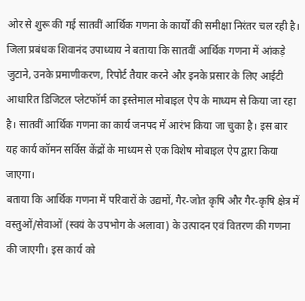ओर से शुरू की गई सातवीं आर्थिक गणना के कार्यों की समीक्षा निरंतर चल रही है। जिला प्रबंधक शिवानंद उपाध्याय ने बताया कि सातवीं आर्थिक गणना में आंकड़े जुटाने, उनके प्रमाणीकरण, रिपोर्ट तैयार करने और इनके प्रसार के लिए आईटी आधारित डिजिटल प्लेटफॉर्म का इस्तेमाल मोबाइल ऐप के माध्यम से किया जा रहा है। सातवीं आर्थिक गणना का कार्य जनपद में आरंभ किया जा चुका है। इस बार यह कार्य कॉमन सर्विस केंद्रों के माध्यम से एक विशेष मोबाइल ऐप द्वारा किया जाएगा।
बताया कि आर्थिक गणना में परिवारों के उद्यमों, गैर-जोत कृषि और गैर-कृषि क्षेत्र में वस्तुओं/सेवाओं (स्वयं के उपभोग के अलावा) के उत्पादन एवं वितरण की गणना की जाएगी। इस कार्य को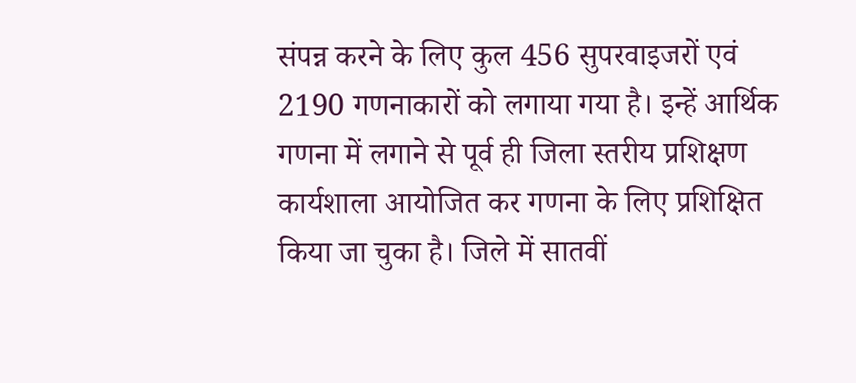संपन्न करने के लिए कुल 456 सुपरवाइजरों एवं 2190 गणनाकारों को लगाया गया है। इन्हें आर्थिक गणना में लगाने से पूर्व ही जिला स्तरीय प्रशिक्षण कार्यशाला आयोजित कर गणना के लिए प्रशिक्षित किया जा चुका है। जिले में सातवीं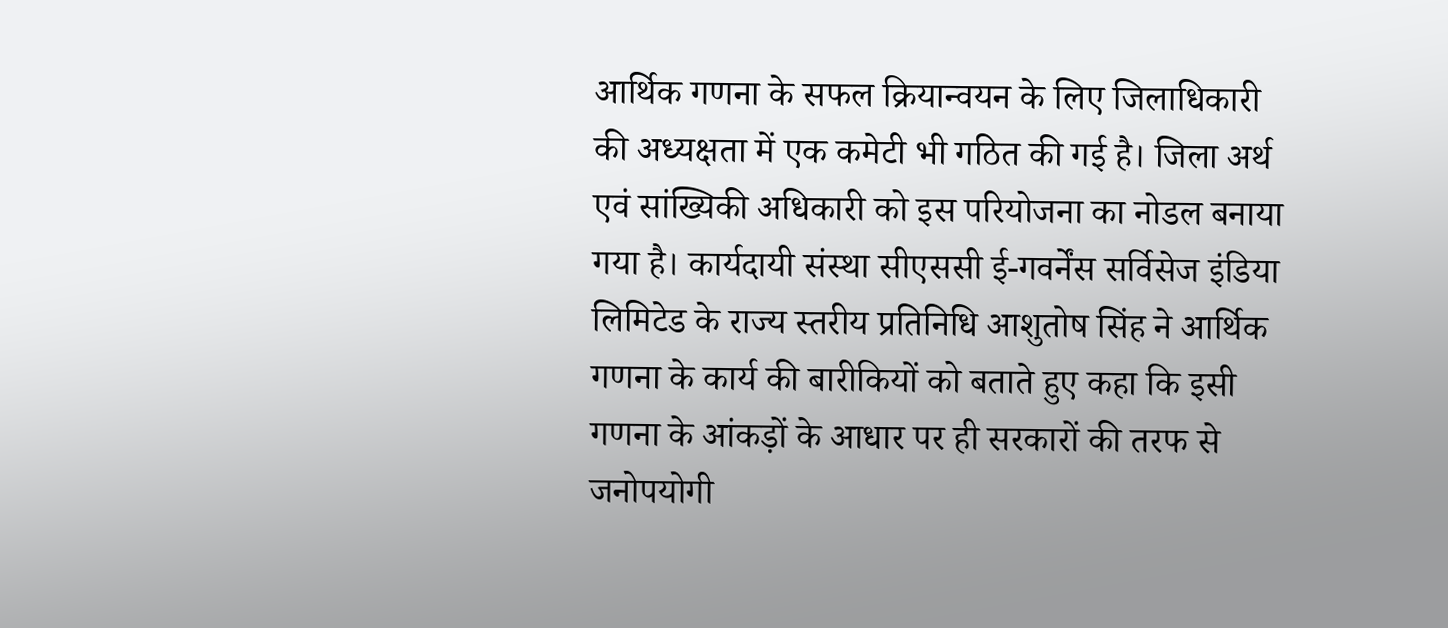आर्थिक गणना के सफल क्रियान्वयन के लिए जिलाधिकारी की अध्यक्षता में एक कमेटी भी गठित की गई है। जिला अर्थ एवं सांख्यिकी अधिकारी को इस परियोजना का नोडल बनाया गया है। कार्यदायी संस्था सीएससी ई-गवर्नेंस सर्विसेज इंडिया लिमिटेड के राज्य स्तरीय प्रतिनिधि आशुतोष सिंह ने आर्थिक गणना के कार्य की बारीकियों को बताते हुए कहा कि इसी गणना के आंकड़ों के आधार पर ही सरकारों की तरफ से जनोपयोगी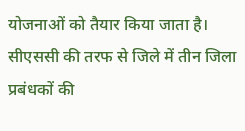योजनाओं को तैयार किया जाता है। सीएससी की तरफ से जिले में तीन जिला प्रबंधकों की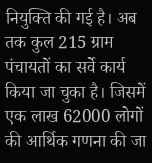नियुक्ति की गई है। अब तक कुल 215 ग्राम पंचायतों का सर्वे कार्य किया जा चुका है। जिसमें एक लाख 62000 लोगों की आर्थिक गणना की जा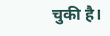चुकी है।